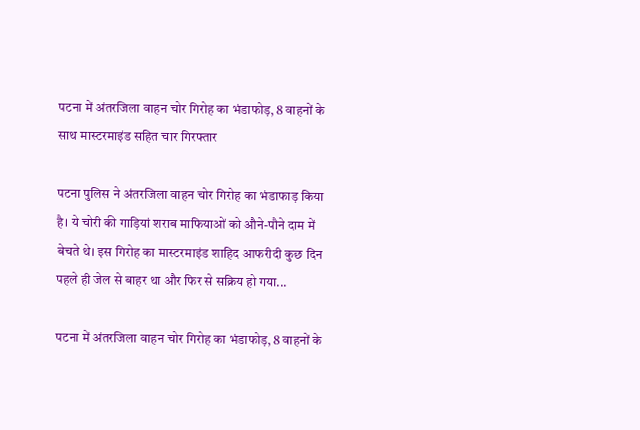पटना में अंतरजिला वाहन चोर गिरोह का भंडाफोड़, 8 वाहनों के साथ मास्टरमाइंड सहित चार गिरफ्तार

पटना पुलिस ने अंतरजिला वाहन चोर गिरोह का भंडाफाड़ किया है। ये चोरी की गाड़ियां शराब माफियाओं को औने-पौने दाम में बेचते थे। इस गिरोह का मास्टरमाइंड शाहिद आफरीदी कुछ दिन पहले ही जेल से बाहर था और फिर से सक्रिय हो गया...

पटना में अंतरजिला वाहन चोर गिरोह का भंडाफोड़, 8 वाहनों के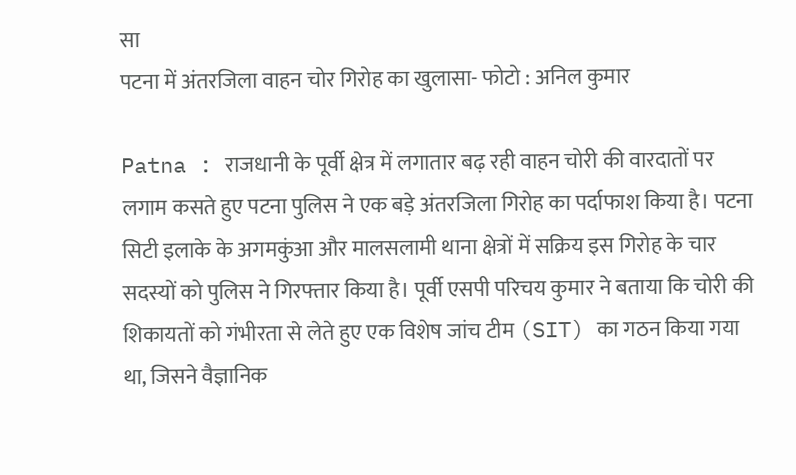सा
पटना में अंतरजिला वाहन चोर गिरोह का खुलासा- फोटो : अनिल कुमार

Patna : राजधानी के पूर्वी क्षेत्र में लगातार बढ़ रही वाहन चोरी की वारदातों पर लगाम कसते हुए पटना पुलिस ने एक बड़े अंतरजिला गिरोह का पर्दाफाश किया है। पटना सिटी इलाके के अगमकुंआ और मालसलामी थाना क्षेत्रों में सक्रिय इस गिरोह के चार सदस्यों को पुलिस ने गिरफ्तार किया है। पूर्वी एसपी परिचय कुमार ने बताया कि चोरी की शिकायतों को गंभीरता से लेते हुए एक विशेष जांच टीम (SIT) का गठन किया गया था, जिसने वैज्ञानिक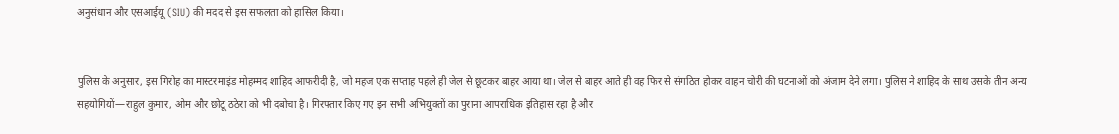अनुसंधान और एसआईयू (SIU) की मदद से इस सफलता को हासिल किया।


पुलिस के अनुसार, इस गिरोह का मास्टरमाइंड मोहम्मद शाहिद आफरीदी है, जो महज एक सप्ताह पहले ही जेल से छूटकर बाहर आया था। जेल से बाहर आते ही वह फिर से संगठित होकर वाहन चोरी की घटनाओं को अंजाम देने लगा। पुलिस ने शाहिद के साथ उसके तीन अन्य सहयोगियों—राहुल कुमार, ओम और छोटू ठठेरा को भी दबोचा है। गिरफ्तार किए गए इन सभी अभियुक्तों का पुराना आपराधिक इतिहास रहा है और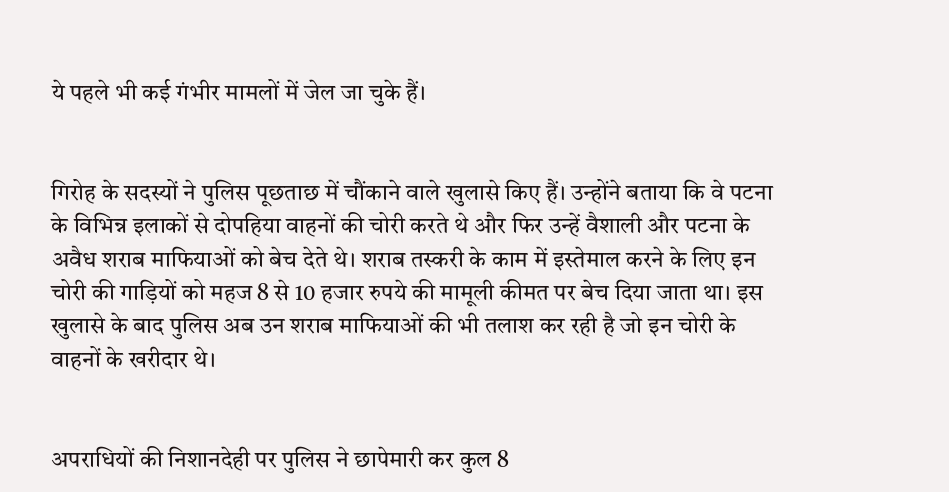ये पहले भी कई गंभीर मामलों में जेल जा चुके हैं।


गिरोह के सदस्यों ने पुलिस पूछताछ में चौंकाने वाले खुलासे किए हैं। उन्होंने बताया कि वे पटना के विभिन्न इलाकों से दोपहिया वाहनों की चोरी करते थे और फिर उन्हें वैशाली और पटना के अवैध शराब माफियाओं को बेच देते थे। शराब तस्करी के काम में इस्तेमाल करने के लिए इन चोरी की गाड़ियों को महज 8 से 10 हजार रुपये की मामूली कीमत पर बेच दिया जाता था। इस खुलासे के बाद पुलिस अब उन शराब माफियाओं की भी तलाश कर रही है जो इन चोरी के वाहनों के खरीदार थे।


अपराधियों की निशानदेही पर पुलिस ने छापेमारी कर कुल 8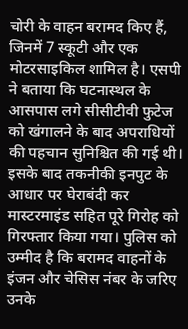चोरी के वाहन बरामद किए हैं, जिनमें 7 स्कूटी और एक मोटरसाइकिल शामिल है। एसपी ने बताया कि घटनास्थल के आसपास लगे सीसीटीवी फुटेज को खंगालने के बाद अपराधियों की पहचान सुनिश्चित की गई थी। इसके बाद तकनीकी इनपुट के आधार पर घेराबंदी कर मास्टरमाइंड सहित पूरे गिरोह को गिरफ्तार किया गया। पुलिस को उम्मीद है कि बरामद वाहनों के इंजन और चेसिस नंबर के जरिए उनके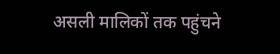असली मालिकों तक पहुंचने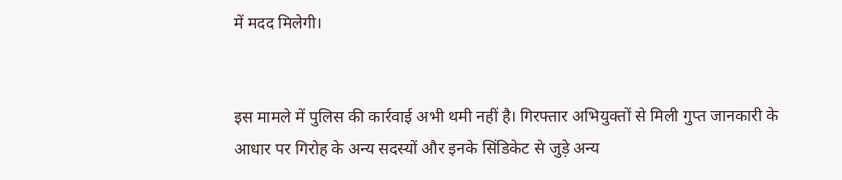में मदद मिलेगी।


इस मामले में पुलिस की कार्रवाई अभी थमी नहीं है। गिरफ्तार अभियुक्तों से मिली गुप्त जानकारी के आधार पर गिरोह के अन्य सदस्यों और इनके सिंडिकेट से जुड़े अन्य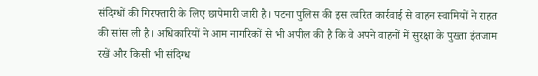संदिग्धों की गिरफ्तारी के लिए छापेमारी जारी है। पटना पुलिस की इस त्वरित कार्रवाई से वाहन स्वामियों ने राहत की सांस ली है। अधिकारियों ने आम नागरिकों से भी अपील की है कि वे अपने वाहनों में सुरक्षा के पुख्ता इंतजाम रखें और किसी भी संदिग्ध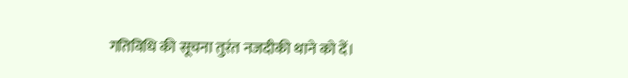गतिविधि की सूचना तुरंत नजदीकी थाने को दें।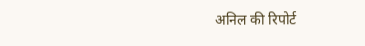अनिल की रिपोर्ट